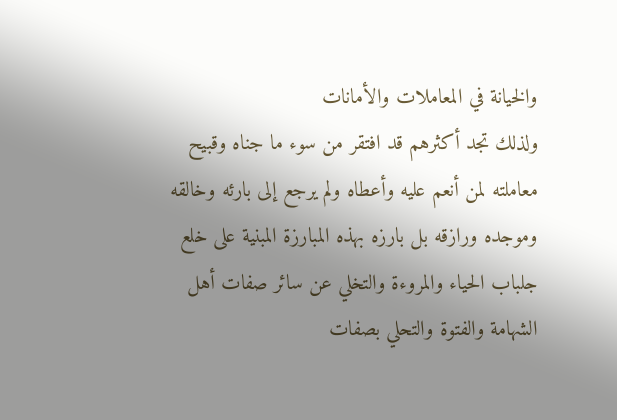والخيانة في المعاملات والأمانات
ولذلك تجد أكثرهم قد افتقر من سوء ما جناه وقبيح معاملته لمن أنعم عليه وأعطاه ولم يرجع إلى بارئه وخالقه وموجده ورازقه بل بارزه بهذه المبارزة المبنية على خلع جلباب الحياء والمروءة والتخلي عن سائر صفات أهل الشهامة والفتوة والتحلي بصفات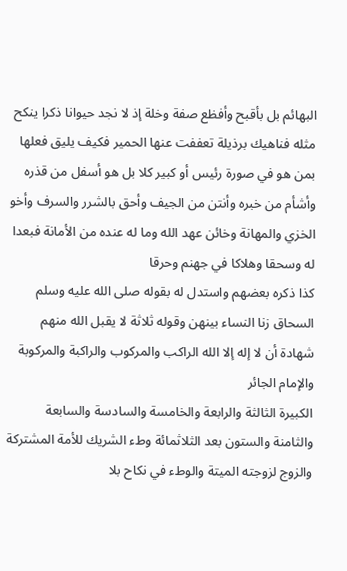البهائم بل بأقبح وأفظع صفة وخلة إذ لا نجد حيوانا ذكرا ينكح مثله فناهيك برذيلة تعففت عنها الحمير فكيف يليق فعلها بمن هو في صورة رئيس أو كبير كلا بل هو أسفل من قذره وأشأم من خبره وأنتن من الجيف وأحق بالشرر والسرف وأخو الخزي والمهانة وخائن عهد الله وما له عنده من الأمانة فبعدا له وسحقا وهلاكا في جهنم وحرقا
كذا ذكره بعضهم واستدل له بقوله صلى الله عليه وسلم السحاق زنا النساء بينهن وقوله ثلاثة لا يقبل الله منهم شهادة أن لا إله إلا الله الراكب والمركوب والراكبة والمركوبة والإمام الجائر
الكبيرة الثالثة والرابعة والخامسة والسادسة والسابعة والثامنة والستون بعد الثلاثمائة وطء الشريك للأمة المشتركة والزوج لزوجته الميتة والوطء في نكاح بلا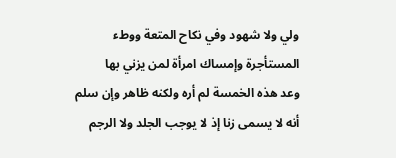ولي ولا شهود وفي نكاح المتعة ووطء المستأجرة وإمساك امرأة لمن يزني بها
وعد هذه الخمسة لم أره ولكنه ظاهر وإن سلم أنه لا يسمى زنا إذ لا يوجب الجلد ولا الرجم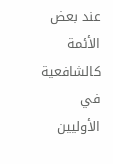عند بعض الأئمة كالشافعية في الأوليين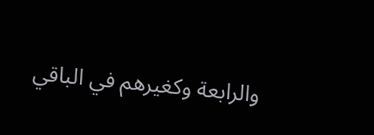والرابعة وكغيرهم في الباقي